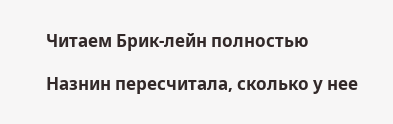Читаем Брик-лейн полностью

Назнин пересчитала, сколько у нее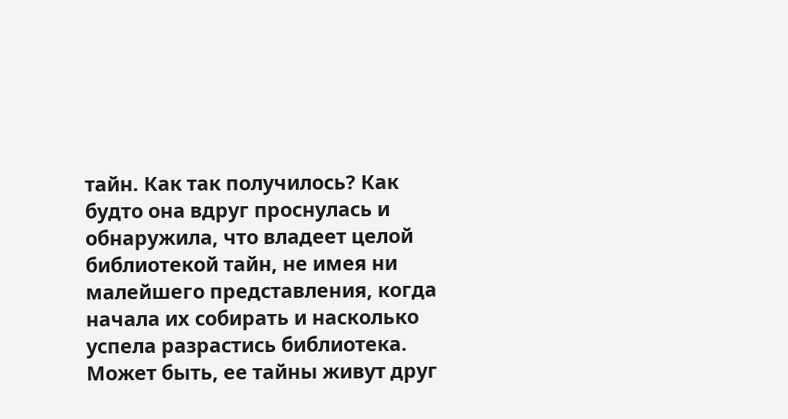тайн. Как так получилось? Как будто она вдруг проснулась и обнаружила, что владеет целой библиотекой тайн, не имея ни малейшего представления, когда начала их собирать и насколько успела разрастись библиотека. Может быть, ее тайны живут друг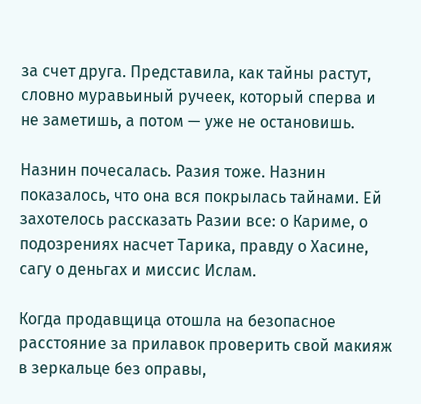за счет друга. Представила, как тайны растут, словно муравьиный ручеек, который сперва и не заметишь, а потом — уже не остановишь.

Назнин почесалась. Разия тоже. Назнин показалось, что она вся покрылась тайнами. Ей захотелось рассказать Разии все: о Кариме, о подозрениях насчет Тарика, правду о Хасине, сагу о деньгах и миссис Ислам.

Когда продавщица отошла на безопасное расстояние за прилавок проверить свой макияж в зеркальце без оправы,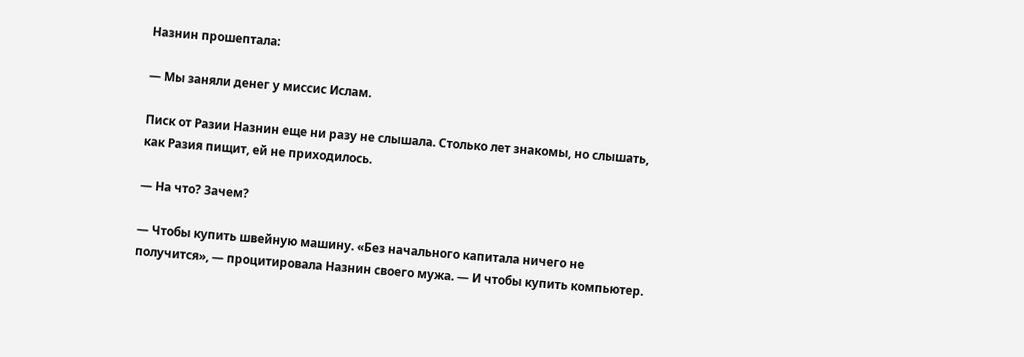Назнин прошептала:

— Мы заняли денег у миссис Ислам.

Писк от Разии Назнин еще ни разу не слышала. Столько лет знакомы, но слышать, как Разия пищит, ей не приходилось.

— На что? Зачем?

— Чтобы купить швейную машину. «Без начального капитала ничего не получится», — процитировала Назнин своего мужа. — И чтобы купить компьютер.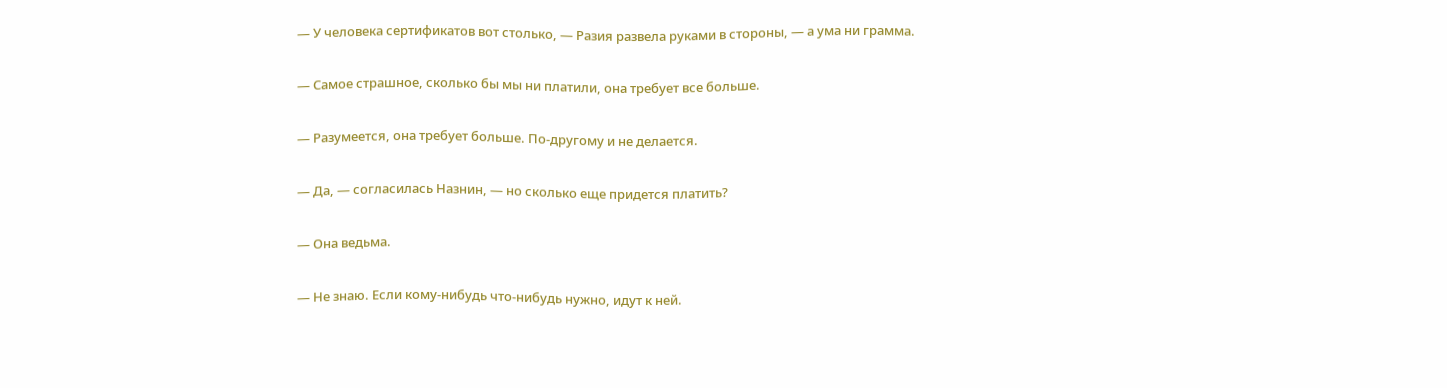— У человека сертификатов вот столько, — Разия развела руками в стороны, — а ума ни грамма.

— Самое страшное, сколько бы мы ни платили, она требует все больше.

— Разумеется, она требует больше. По-другому и не делается.

— Да, — согласилась Назнин, — но сколько еще придется платить?

— Она ведьма.

— Не знаю. Если кому-нибудь что-нибудь нужно, идут к ней.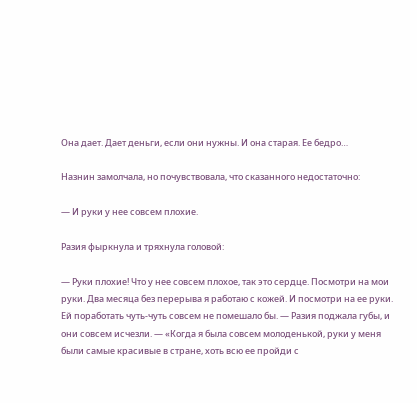Она дает. Дает деньги, если они нужны. И она старая. Ее бедро…

Назнин замолчала, но почувствовала, что сказанного недостаточно:

— И руки у нее совсем плохие.

Разия фыркнула и тряхнула головой:

— Руки плохие! Что у нее совсем плохое, так это сердце. Посмотри на мои руки. Два месяца без перерыва я работаю с кожей. И посмотри на ее руки. Ей поработать чуть-чуть совсем не помешало бы. — Разия поджала губы, и они совсем исчезли. — «Когда я была совсем молоденькой, руки у меня были самые красивые в стране, хоть всю ее пройди с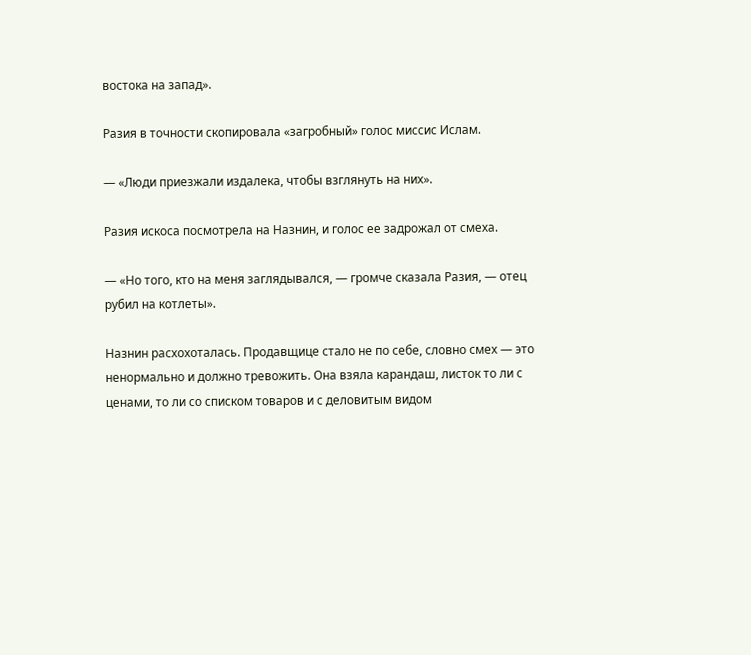востока на запад».

Разия в точности скопировала «загробный» голос миссис Ислам.

— «Люди приезжали издалека, чтобы взглянуть на них».

Разия искоса посмотрела на Назнин, и голос ее задрожал от смеха.

— «Но того, кто на меня заглядывался, — громче сказала Разия, — отец рубил на котлеты».

Назнин расхохоталась. Продавщице стало не по себе, словно смех — это ненормально и должно тревожить. Она взяла карандаш, листок то ли с ценами, то ли со списком товаров и с деловитым видом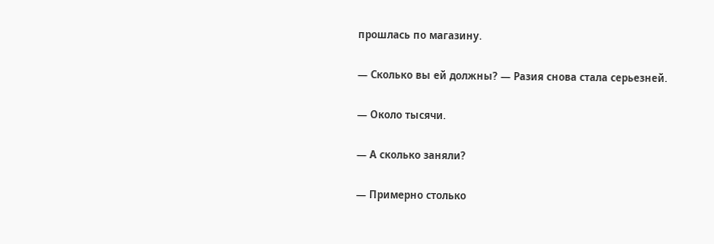прошлась по магазину.

— Сколько вы ей должны? — Разия снова стала серьезней.

— Около тысячи.

— А сколько заняли?

— Примерно столько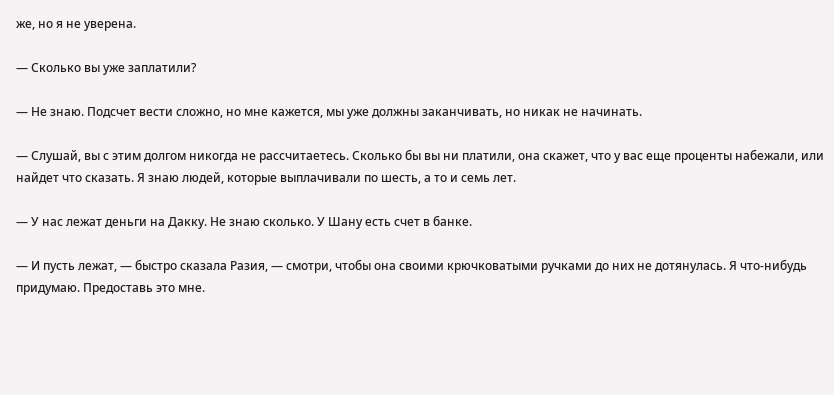же, но я не уверена.

— Сколько вы уже заплатили?

— Не знаю. Подсчет вести сложно, но мне кажется, мы уже должны заканчивать, но никак не начинать.

— Слушай, вы с этим долгом никогда не рассчитаетесь. Сколько бы вы ни платили, она скажет, что у вас еще проценты набежали, или найдет что сказать. Я знаю людей, которые выплачивали по шесть, а то и семь лет.

— У нас лежат деньги на Дакку. Не знаю сколько. У Шану есть счет в банке.

— И пусть лежат, — быстро сказала Разия, — смотри, чтобы она своими крючковатыми ручками до них не дотянулась. Я что-нибудь придумаю. Предоставь это мне.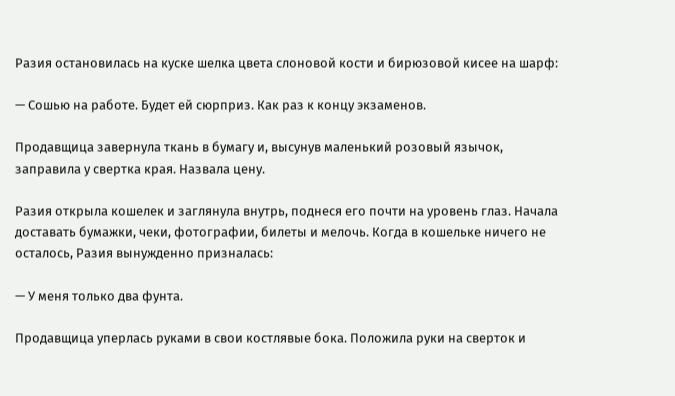Разия остановилась на куске шелка цвета слоновой кости и бирюзовой кисее на шарф:

— Сошью на работе. Будет ей сюрприз. Как раз к концу экзаменов.

Продавщица завернула ткань в бумагу и, высунув маленький розовый язычок, заправила у свертка края. Назвала цену.

Разия открыла кошелек и заглянула внутрь, поднеся его почти на уровень глаз. Начала доставать бумажки, чеки, фотографии, билеты и мелочь. Когда в кошельке ничего не осталось, Разия вынужденно призналась:

— У меня только два фунта.

Продавщица уперлась руками в свои костлявые бока. Положила руки на сверток и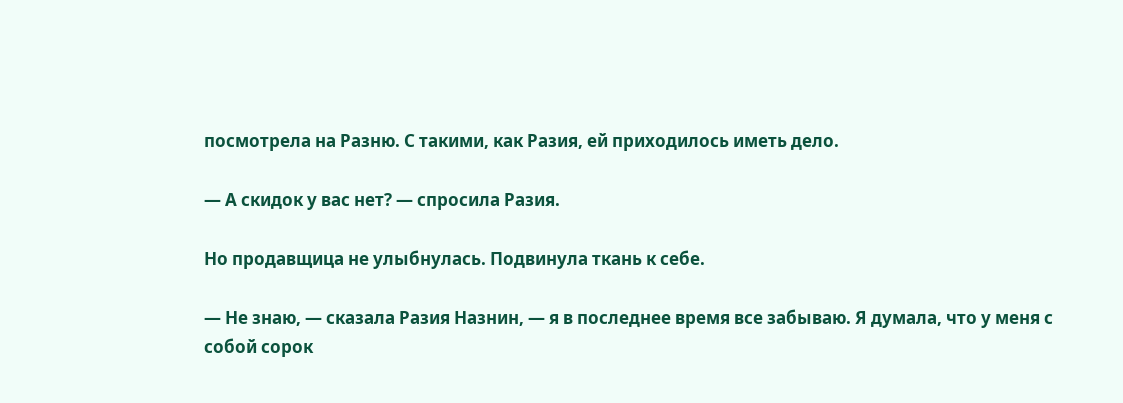посмотрела на Разню. С такими, как Разия, ей приходилось иметь дело.

— А скидок у вас нет? — спросила Разия.

Но продавщица не улыбнулась. Подвинула ткань к себе.

— Не знаю, — сказала Разия Назнин, — я в последнее время все забываю. Я думала, что у меня с собой сорок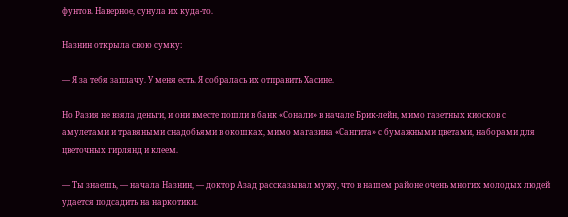фунтов. Наверное, сунула их куда-то.

Назнин открыла свою сумку:

— Я за тебя заплачу. У меня есть. Я собралась их отправить Хасине.

Но Разия не взяла деньги, и они вместе пошли в банк «Сонали» в начале Брик-лейн, мимо газетных киосков с амулетами и травяными снадобьями в окошках, мимо магазина «Сангита» с бумажными цветами, наборами для цветочных гирлянд и клеем.

— Ты знаешь, — начала Назнин, — доктор Азад рассказывал мужу, что в нашем районе очень многих молодых людей удается подсадить на наркотики.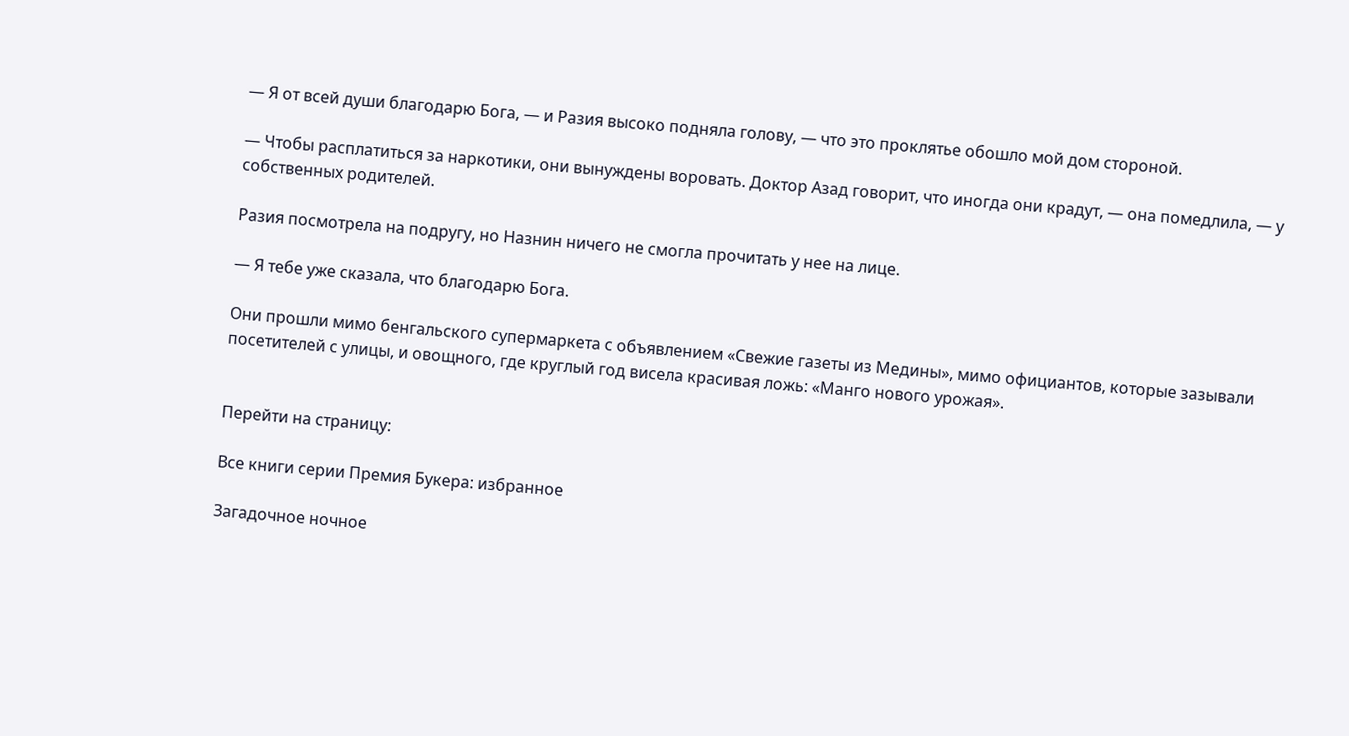— Я от всей души благодарю Бога, — и Разия высоко подняла голову, — что это проклятье обошло мой дом стороной.

— Чтобы расплатиться за наркотики, они вынуждены воровать. Доктор Азад говорит, что иногда они крадут, — она помедлила, — у собственных родителей.

Разия посмотрела на подругу, но Назнин ничего не смогла прочитать у нее на лице.

— Я тебе уже сказала, что благодарю Бога.

Они прошли мимо бенгальского супермаркета с объявлением «Свежие газеты из Медины», мимо официантов, которые зазывали посетителей с улицы, и овощного, где круглый год висела красивая ложь: «Манго нового урожая».


Перейти на страницу:

Все книги серии Премия Букера: избранное

Загадочное ночное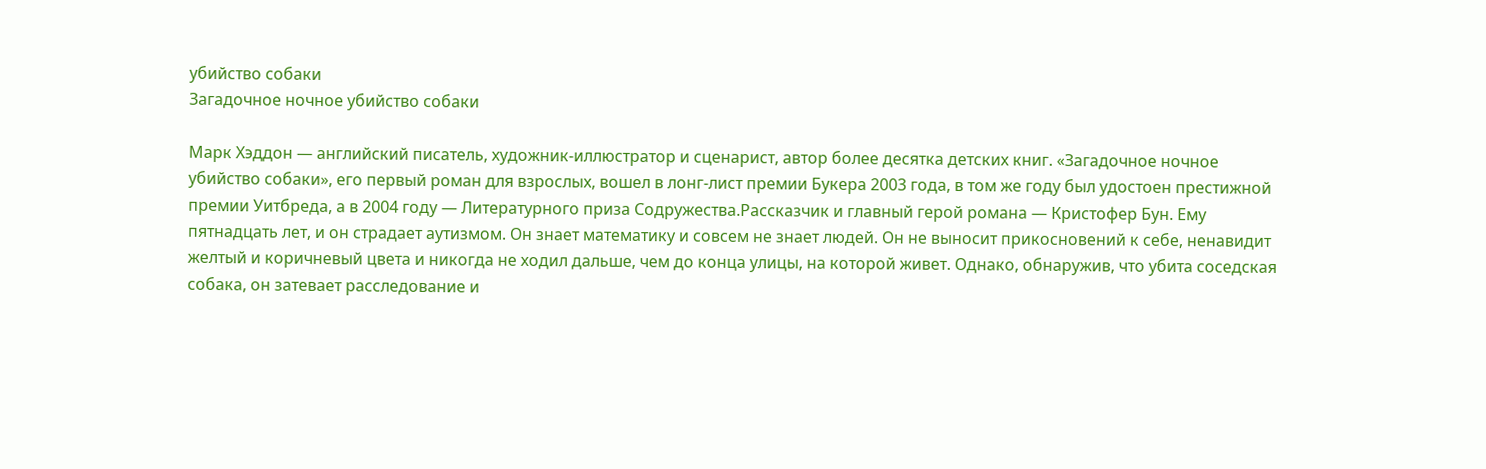убийство собаки
Загадочное ночное убийство собаки

Марк Хэддон — английский писатель, художник-иллюстратор и сценарист, автор более десятка детских книг. «Загадочное ночное убийство собаки», его первый роман для взрослых, вошел в лонг-лист премии Букера 2003 года, в том же году был удостоен престижной премии Уитбреда, а в 2004 году — Литературного приза Содружества.Рассказчик и главный герой романа — Кристофер Бун. Ему пятнадцать лет, и он страдает аутизмом. Он знает математику и совсем не знает людей. Он не выносит прикосновений к себе, ненавидит желтый и коричневый цвета и никогда не ходил дальше, чем до конца улицы, на которой живет. Однако, обнаружив, что убита соседская собака, он затевает расследование и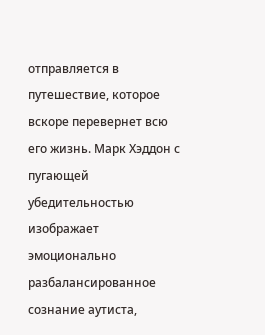отправляется в путешествие, которое вскоре перевернет всю его жизнь. Марк Хэддон с пугающей убедительностью изображает эмоционально разбалансированное сознание аутиста,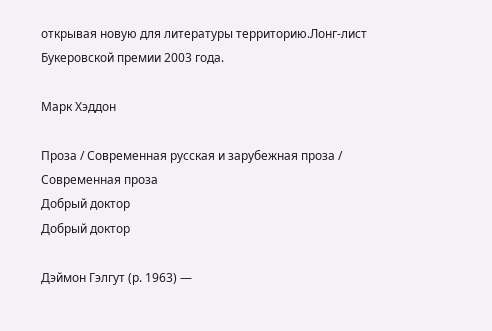открывая новую для литературы территорию.Лонг-лист Букеровской премии 2003 года.

Марк Хэддон

Проза / Современная русская и зарубежная проза / Современная проза
Добрый доктор
Добрый доктор

Дэймон Гэлгут (р. 1963) —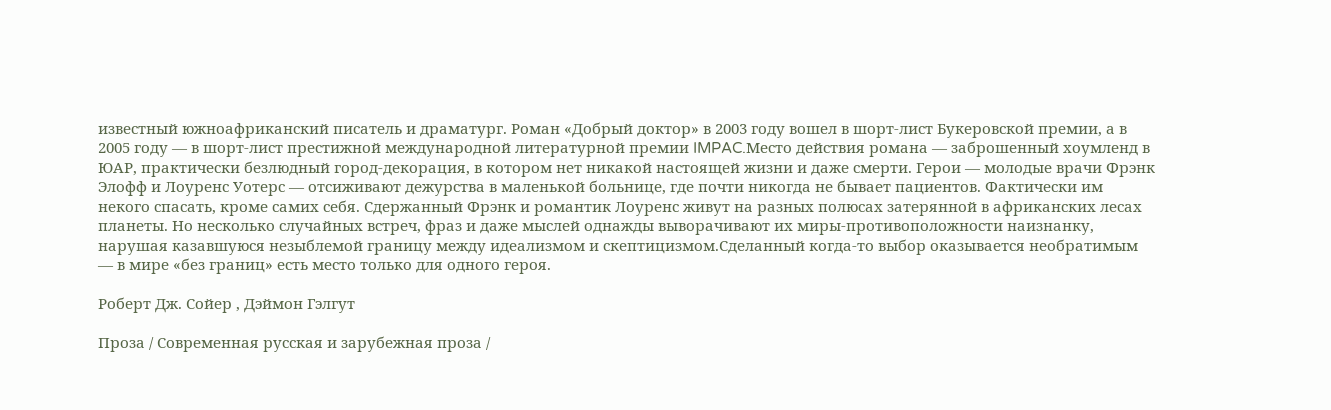известный южноафриканский писатель и драматург. Роман «Добрый доктор» в 2003 году вошел в шорт-лист Букеровской премии, а в 2005 году — в шорт-лист престижной международной литературной премии IMPAC.Место действия романа — заброшенный хоумленд в ЮАР, практически безлюдный город-декорация, в котором нет никакой настоящей жизни и даже смерти. Герои — молодые врачи Фрэнк Элофф и Лоуренс Уотерс — отсиживают дежурства в маленькой больнице, где почти никогда не бывает пациентов. Фактически им некого спасать, кроме самих себя. Сдержанный Фрэнк и романтик Лоуренс живут на разных полюсах затерянной в африканских лесах планеты. Но несколько случайных встреч, фраз и даже мыслей однажды выворачивают их миры-противоположности наизнанку, нарушая казавшуюся незыблемой границу между идеализмом и скептицизмом.Сделанный когда-то выбор оказывается необратимым — в мире «без границ» есть место только для одного героя.

Роберт Дж. Сойер , Дэймон Гэлгут

Проза / Современная русская и зарубежная проза /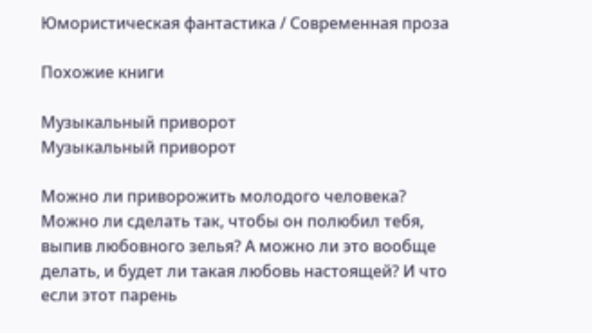Юмористическая фантастика / Современная проза

Похожие книги

Музыкальный приворот
Музыкальный приворот

Можно ли приворожить молодого человека? Можно ли сделать так, чтобы он полюбил тебя, выпив любовного зелья? А можно ли это вообще делать, и будет ли такая любовь настоящей? И что если этот парень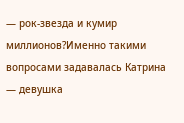— рок-звезда и кумир миллионов?Именно такими вопросами задавалась Катрина — девушка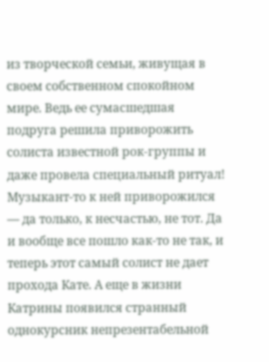из творческой семьи, живущая в своем собственном спокойном мире. Ведь ее сумасшедшая подруга решила приворожить солиста известной рок-группы и даже провела специальный ритуал! Музыкант-то к ней приворожился — да только, к несчастью, не тот. Да и вообще все пошло как-то не так, и теперь этот самый солист не дает прохода Кате. А еще в жизни Катрины появился странный однокурсник непрезентабельной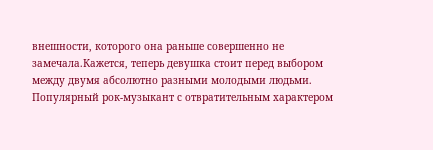внешности, которого она раньше совершенно не замечала.Кажется, теперь девушка стоит перед выбором между двумя абсолютно разными молодыми людьми. Популярный рок-музыкант с отвратительным характером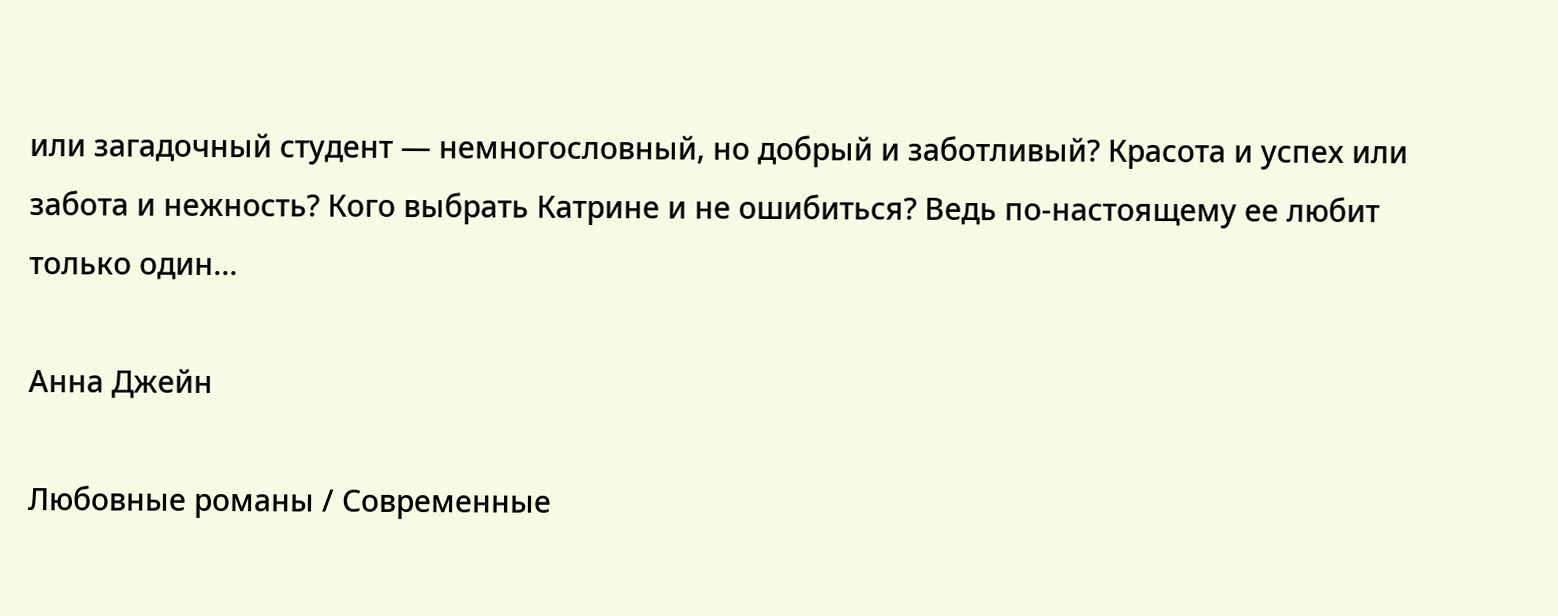или загадочный студент — немногословный, но добрый и заботливый? Красота и успех или забота и нежность? Кого выбрать Катрине и не ошибиться? Ведь по-настоящему ее любит только один…

Анна Джейн

Любовные романы / Современные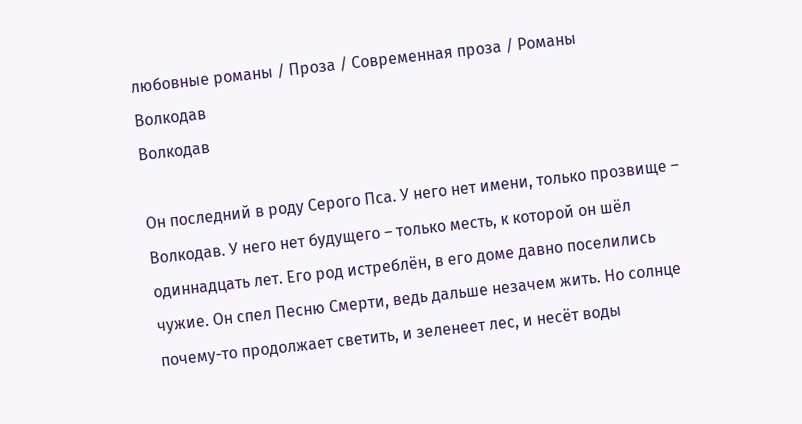любовные романы / Проза / Современная проза / Романы
Волкодав
Волкодав

Он последний в роду Серого Пса. У него нет имени, только прозвище – Волкодав. У него нет будущего – только месть, к которой он шёл одиннадцать лет. Его род истреблён, в его доме давно поселились чужие. Он спел Песню Смерти, ведь дальше незачем жить. Но солнце почему-то продолжает светить, и зеленеет лес, и несёт воды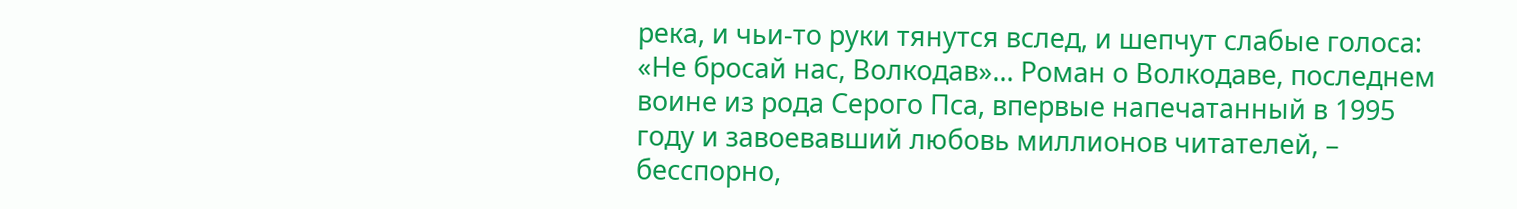река, и чьи-то руки тянутся вслед, и шепчут слабые голоса: «Не бросай нас, Волкодав»… Роман о Волкодаве, последнем воине из рода Серого Пса, впервые напечатанный в 1995 году и завоевавший любовь миллионов читателей, – бесспорно,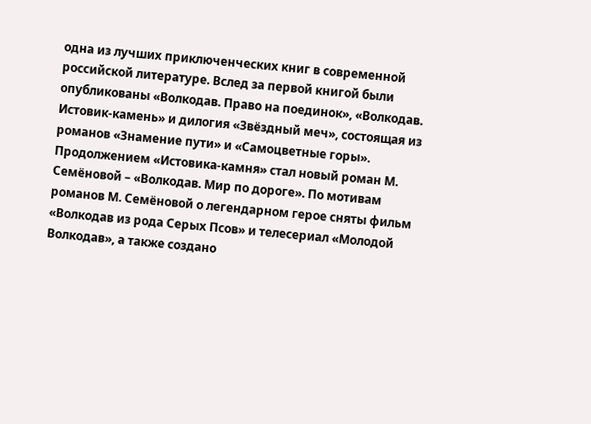одна из лучших приключенческих книг в современной российской литературе. Вслед за первой книгой были опубликованы «Волкодав. Право на поединок», «Волкодав. Истовик-камень» и дилогия «Звёздный меч», состоящая из романов «Знамение пути» и «Самоцветные горы». Продолжением «Истовика-камня» стал новый роман М. Семёновой – «Волкодав. Мир по дороге». По мотивам романов М. Семёновой о легендарном герое сняты фильм «Волкодав из рода Серых Псов» и телесериал «Молодой Волкодав», а также создано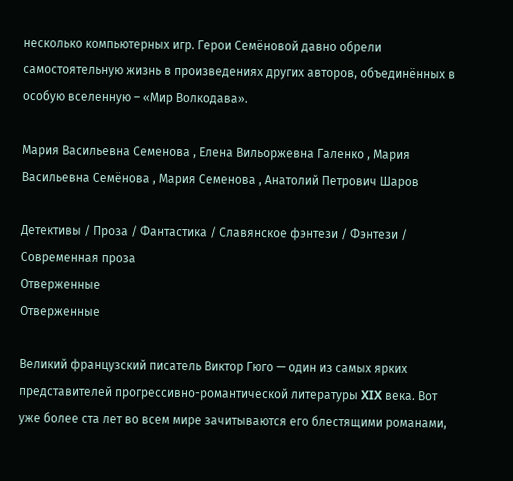несколько компьютерных игр. Герои Семёновой давно обрели самостоятельную жизнь в произведениях других авторов, объединённых в особую вселенную – «Мир Волкодава».

Мария Васильевна Семенова , Елена Вильоржевна Галенко , Мария Васильевна Семёнова , Мария Семенова , Анатолий Петрович Шаров

Детективы / Проза / Фантастика / Славянское фэнтези / Фэнтези / Современная проза
Отверженные
Отверженные

Великий французский писатель Виктор Гюго — один из самых ярких представителей прогрессивно-романтической литературы XIX века. Вот уже более ста лет во всем мире зачитываются его блестящими романами,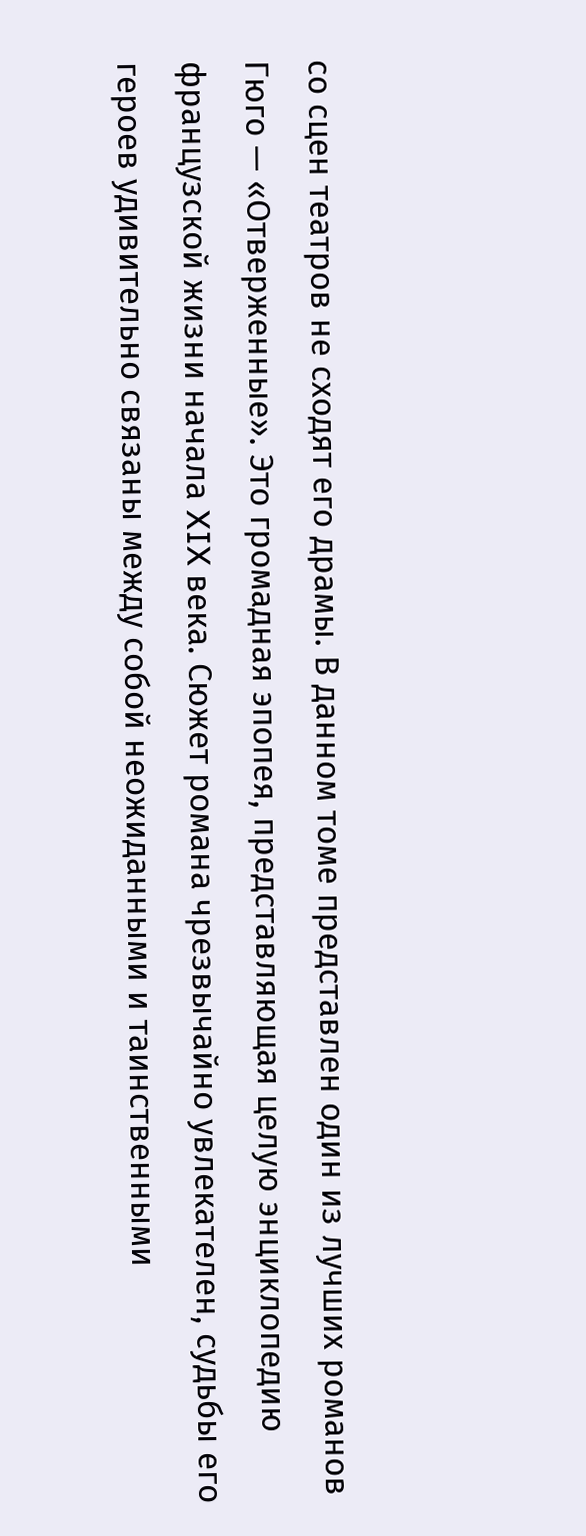со сцен театров не сходят его драмы. В данном томе представлен один из лучших романов Гюго — «Отверженные». Это громадная эпопея, представляющая целую энциклопедию французской жизни начала XIX века. Сюжет романа чрезвычайно увлекателен, судьбы его героев удивительно связаны между собой неожиданными и таинственными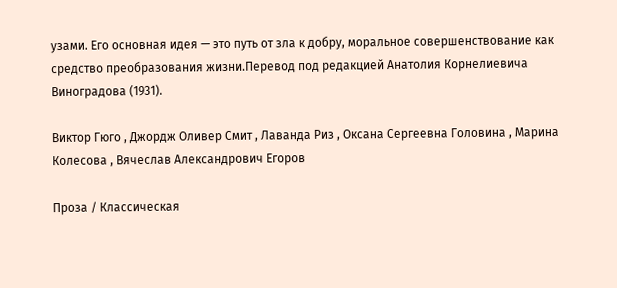узами. Его основная идея — это путь от зла к добру, моральное совершенствование как средство преобразования жизни.Перевод под редакцией Анатолия Корнелиевича Виноградова (1931).

Виктор Гюго , Джордж Оливер Смит , Лаванда Риз , Оксана Сергеевна Головина , Марина Колесова , Вячеслав Александрович Егоров

Проза / Классическая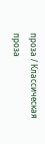проза / Классическая проза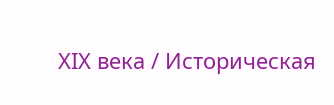ХIX века / Историческая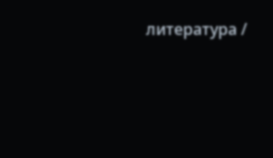литература /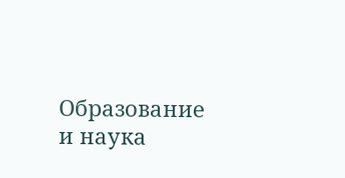Образование и наука